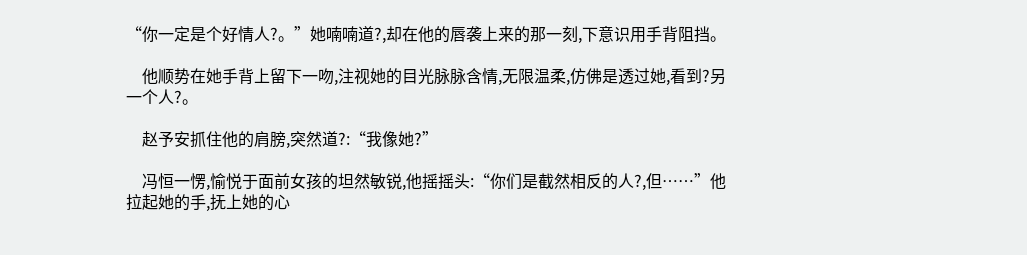“你一定是个好情人?。”她喃喃道?,却在他的唇袭上来的那一刻,下意识用手背阻挡。

    他顺势在她手背上留下一吻,注视她的目光脉脉含情,无限温柔,仿佛是透过她,看到?另一个人?。

    赵予安抓住他的肩膀,突然道?:“我像她?”

    冯恒一愣,愉悦于面前女孩的坦然敏锐,他摇摇头:“你们是截然相反的人?,但……”他拉起她的手,抚上她的心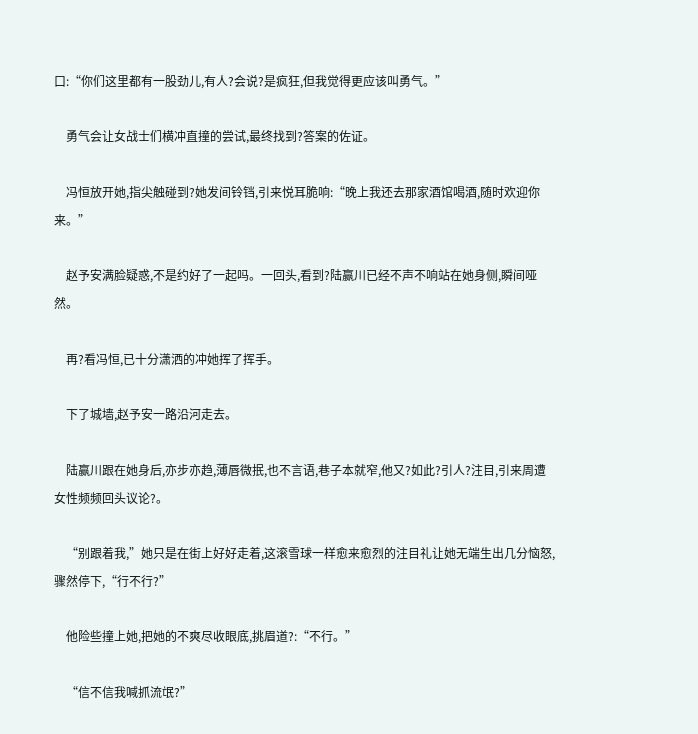口:“你们这里都有一股劲儿,有人?会说?是疯狂,但我觉得更应该叫勇气。”

    勇气会让女战士们横冲直撞的尝试,最终找到?答案的佐证。

    冯恒放开她,指尖触碰到?她发间铃铛,引来悦耳脆响:“晚上我还去那家酒馆喝酒,随时欢迎你来。”

    赵予安满脸疑惑,不是约好了一起吗。一回头,看到?陆赢川已经不声不响站在她身侧,瞬间哑然。

    再?看冯恒,已十分潇洒的冲她挥了挥手。

    下了城墙,赵予安一路沿河走去。

    陆赢川跟在她身后,亦步亦趋,薄唇微抿,也不言语,巷子本就窄,他又?如此?引人?注目,引来周遭女性频频回头议论?。

    “别跟着我,”她只是在街上好好走着,这滚雪球一样愈来愈烈的注目礼让她无端生出几分恼怒,骤然停下,“行不行?”

    他险些撞上她,把她的不爽尽收眼底,挑眉道?:“不行。”

    “信不信我喊抓流氓?”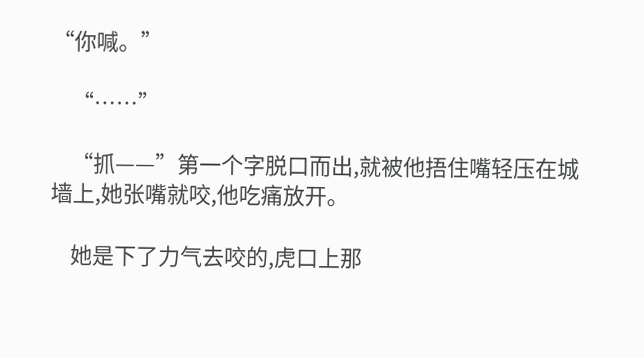“你喊。”

    “……”

    “抓——”第一个字脱口而出,就被他捂住嘴轻压在城墙上,她张嘴就咬,他吃痛放开。

    她是下了力气去咬的,虎口上那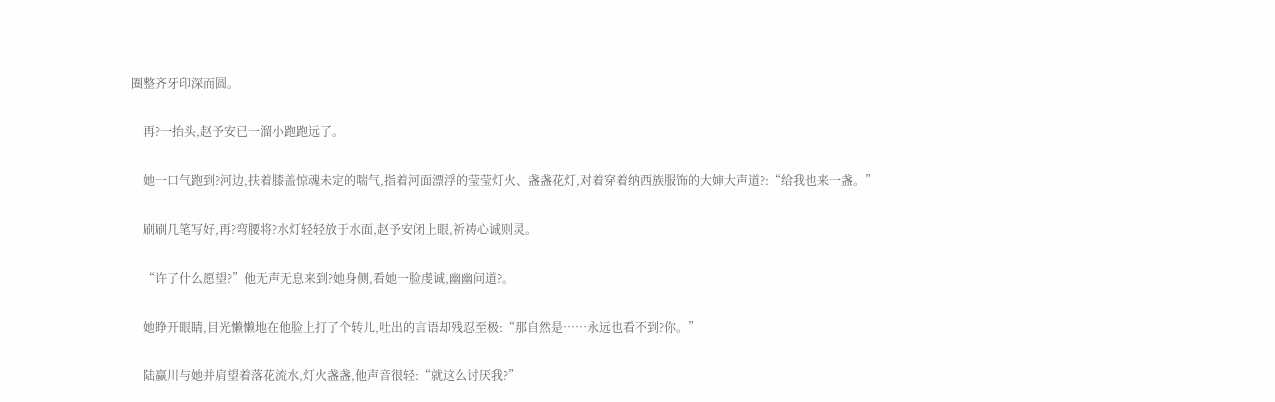圈整齐牙印深而圆。

    再?一抬头,赵予安已一溜小跑跑远了。

    她一口气跑到?河边,扶着膝盖惊魂未定的喘气,指着河面漂浮的莹莹灯火、盏盏花灯,对着穿着纳西族服饰的大婶大声道?:“给我也来一盏。”

    刷刷几笔写好,再?弯腰将?水灯轻轻放于水面,赵予安闭上眼,祈祷心诚则灵。

    “许了什么愿望?”他无声无息来到?她身侧,看她一脸虔诚,幽幽问道?。

    她睁开眼睛,目光懒懒地在他脸上打了个转儿,吐出的言语却残忍至极:“那自然是……永远也看不到?你。”

    陆赢川与她并肩望着落花流水,灯火盏盏,他声音很轻:“就这么讨厌我?”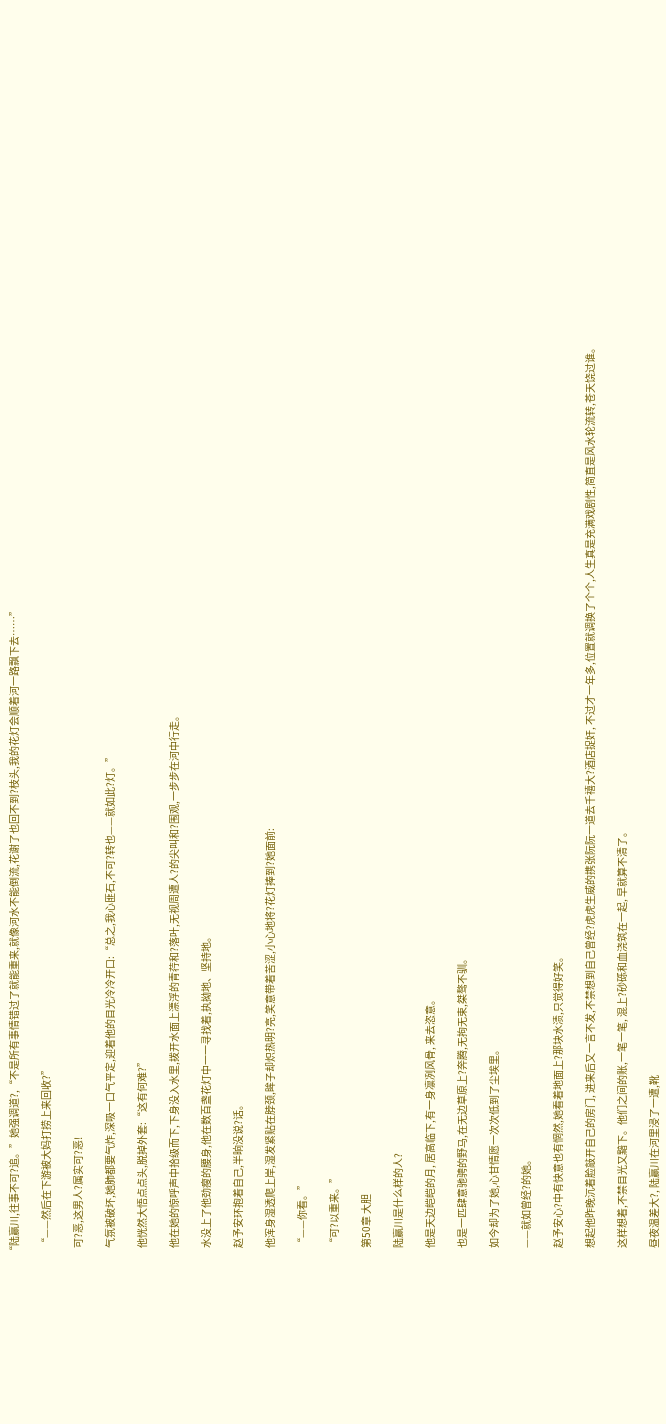“陆赢川,往事不可?追。”她强调道?,“不是所有事情错过了就能重来,就像河水不能倒流,花谢了也回不到?枝头,我的花灯会顺着河一路飘下去……”

    “——然后在下游被大妈打捞上来回收?”

    可?恶,这男人?属实可?恶!

    气氛被破坏,她肺都要气炸,深吸一口气平定,迎着他的目光冷冷开口:“总之,我心匪石,不可?转也——就如此?灯。”

    他恍然大悟点点头,脱掉外套:“这有何难?”

    他在她的惊呼声中拾级而下,下身没入水里,拨开水面上漂浮的青荇和?落叶,无视周遭人?的尖叫和?围观,一步步在河中行走。

    水没上了他劲瘦的腰身,他在数百盏花灯中一一寻找着,执拗地、坚持地。

    赵予安环抱着自己,半晌没说?话。

    他浑身湿透爬上岸,湿发紧贴在脖颈,眸子却炽热明?亮,笑意带着苦涩,小心地将?花灯捧到?她面前:

    “——你看。”

    “可?以重来。”

    第50章 大胆

    陆赢川是什么样的人?

    他是天边皑皑的月, 居高临下,有一身凛冽风骨, 来去恣意。

    也是一匹肆意驰骋的野马,在无边草原上?奔腾,无拘无束,桀骜不驯。

    如今却为了她,心甘情愿一次次低到了尘埃里。

    ——就如曾经?的她。

    赵予安心?中有快意也有惘然,她看着地面上?那块水渍,只觉得好笑。

    想起他昨晚沉着脸敲开自己的房门, 进来后又一言不发,不禁想到自己曾经?虎虎生威的携张阮阮一道去千禧大?酒店捉奸, 不过才一年多,位置就调换了个个,人生真是充满戏剧性,简直是风水轮流转,苍天饶过谁。

    这样想着,不禁目光又黯下。他们之间的账,一笔一笔, 混上?砂砾和血浇筑在一起, 早就算不清了。

    昼夜温差大?, 陆赢川在河里浸了一遭,靴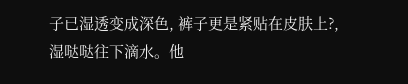子已湿透变成深色, 裤子更是紧贴在皮肤上?,湿哒哒往下滴水。他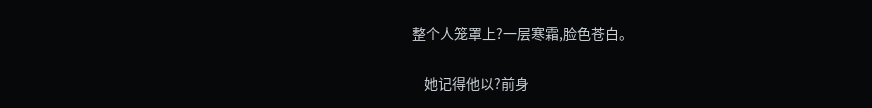整个人笼罩上?一层寒霜,脸色苍白。

    她记得他以?前身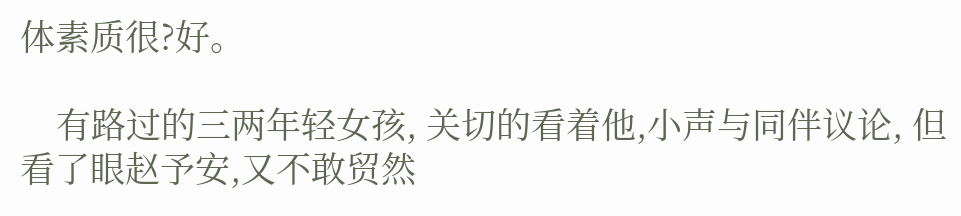体素质很?好。

    有路过的三两年轻女孩, 关切的看着他,小声与同伴议论, 但看了眼赵予安,又不敢贸然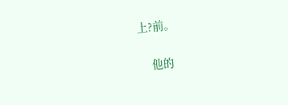上?前。

    他的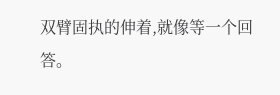双臂固执的伸着,就像等一个回答。